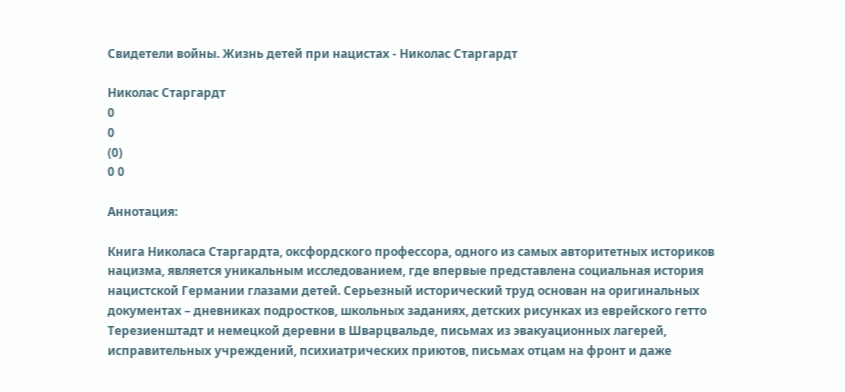Свидетели войны. Жизнь детей при нацистах - Николас Старгардт

Николас Старгардт
0
0
(0)
0 0

Аннотация:

Книга Николаса Старгардта, оксфордского профессора, одного из самых авторитетных историков нацизма, является уникальным исследованием, где впервые представлена социальная история нацистской Германии глазами детей. Серьезный исторический труд основан на оригинальных документах – дневниках подростков, школьных заданиях, детских рисунках из еврейского гетто Терезиенштадт и немецкой деревни в Шварцвальде, письмах из эвакуационных лагерей, исправительных учреждений, психиатрических приютов, письмах отцам на фронт и даже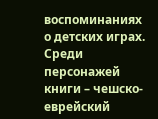воспоминаниях о детских играх. Среди персонажей книги – чешско-еврейский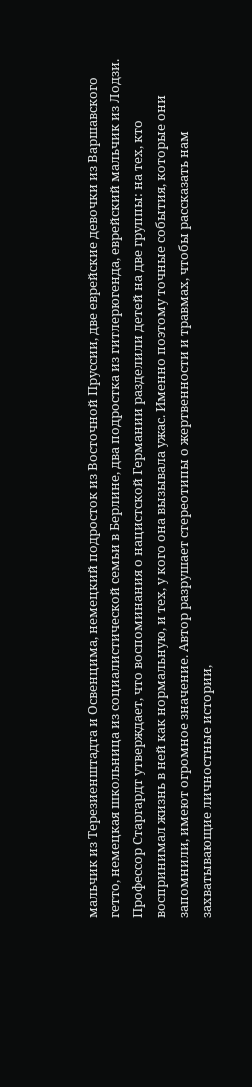мальчик из Терезиенштадта и Освенцима, немецкий подросток из Восточной Пруссии, две еврейские девочки из Варшавского гетто, немецкая школьница из социалистической семьи в Берлине, два подростка из гитлерюгенда, еврейский мальчик из Лодзи. Профессор Старгардт утверждает, что воспоминания о нацистской Германии разделили детей на две группы: на тех, кто воспринимал жизнь в ней как нормальную, и тех, у кого она вызывала ужас. Именно поэтому точные события, которые они запомнили, имеют огромное значение. Автор разрушает стереотипы о жертвенности и травмах, чтобы рассказать нам захватывающие личностные истории,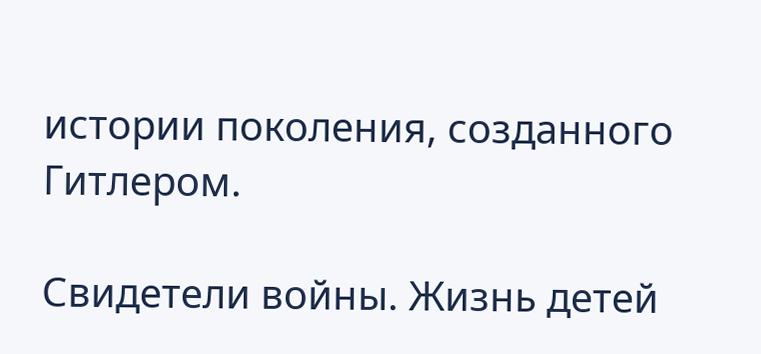истории поколения, созданного Гитлером.

Свидетели войны. Жизнь детей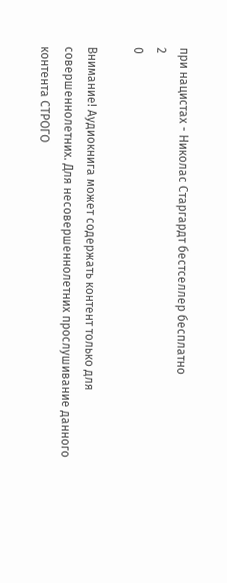при нацистах - Николас Старгардт бестселлер бесплатно
2
0

Внимание! Аудиокнига может содержать контент только для совершеннолетних. Для несовершеннолетних прослушивание данного контента СТРОГО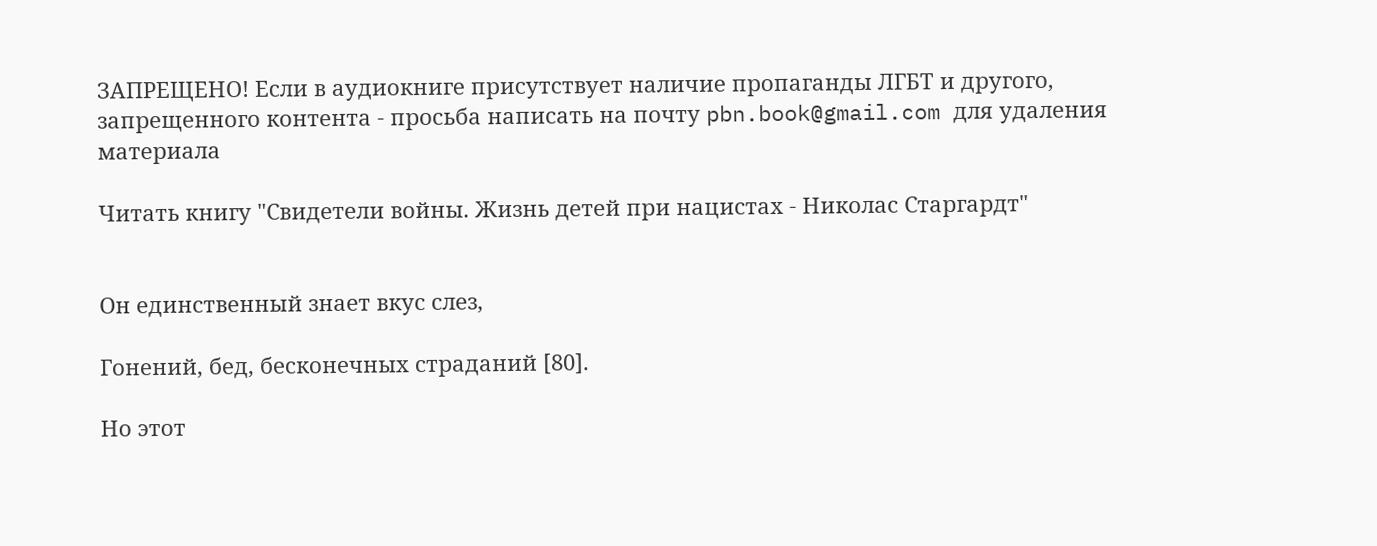ЗАПРЕЩЕНО! Если в аудиокниге присутствует наличие пропаганды ЛГБТ и другого, запрещенного контента - просьба написать на почту pbn.book@gmail.com для удаления материала

Читать книгу "Свидетели войны. Жизнь детей при нацистах - Николас Старгардт"


Он единственный знает вкус слез,

Гонений, бед, бесконечных страданий [80].

Но этот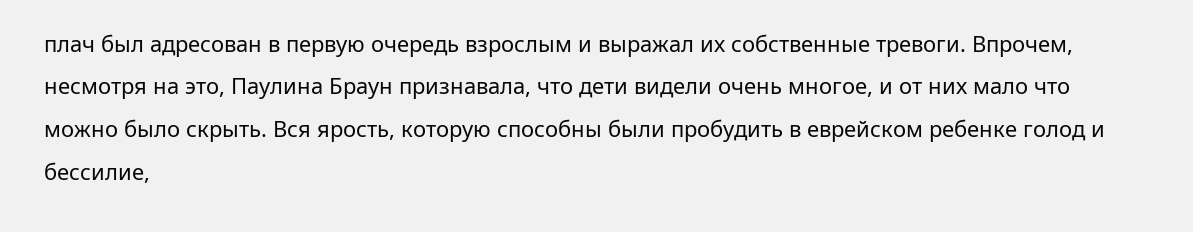плач был адресован в первую очередь взрослым и выражал их собственные тревоги. Впрочем, несмотря на это, Паулина Браун признавала, что дети видели очень многое, и от них мало что можно было скрыть. Вся ярость, которую способны были пробудить в еврейском ребенке голод и бессилие,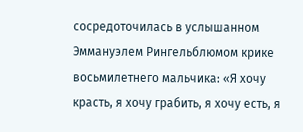сосредоточилась в услышанном Эммануэлем Рингельблюмом крике восьмилетнего мальчика: «Я хочу красть, я хочу грабить, я хочу есть, я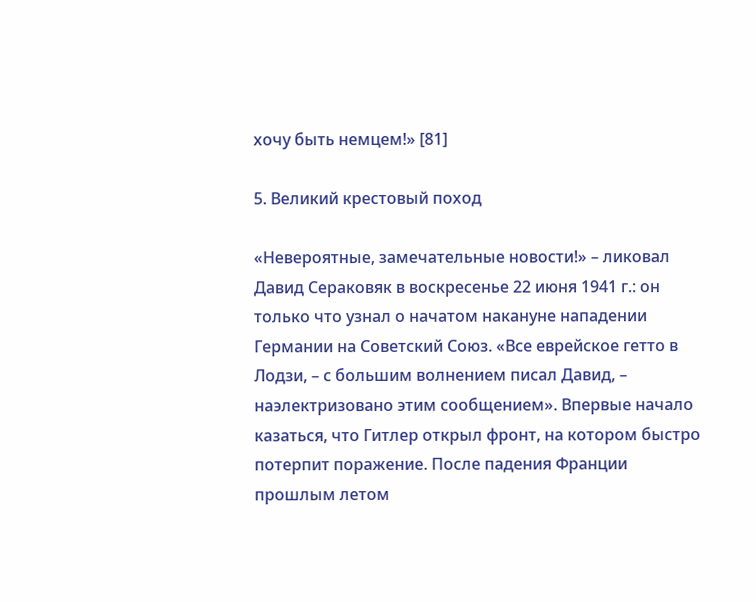хочу быть немцем!» [81]

5. Великий крестовый поход

«Невероятные, замечательные новости!» – ликовал Давид Сераковяк в воскресенье 22 июня 1941 г.: он только что узнал о начатом накануне нападении Германии на Советский Союз. «Все еврейское гетто в Лодзи, – с большим волнением писал Давид, – наэлектризовано этим сообщением». Впервые начало казаться, что Гитлер открыл фронт, на котором быстро потерпит поражение. После падения Франции прошлым летом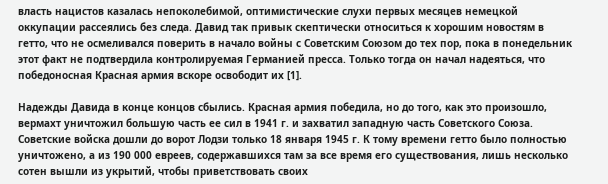власть нацистов казалась непоколебимой, оптимистические слухи первых месяцев немецкой оккупации рассеялись без следа. Давид так привык скептически относиться к хорошим новостям в гетто, что не осмеливался поверить в начало войны с Советским Союзом до тех пор, пока в понедельник этот факт не подтвердила контролируемая Германией пресса. Только тогда он начал надеяться, что победоносная Красная армия вскоре освободит их [1].

Надежды Давида в конце концов сбылись. Красная армия победила, но до того, как это произошло, вермахт уничтожил большую часть ее сил в 1941 г. и захватил западную часть Советского Союза. Советские войска дошли до ворот Лодзи только 18 января 1945 г. К тому времени гетто было полностью уничтожено, а из 190 000 евреев, содержавшихся там за все время его существования, лишь несколько сотен вышли из укрытий, чтобы приветствовать своих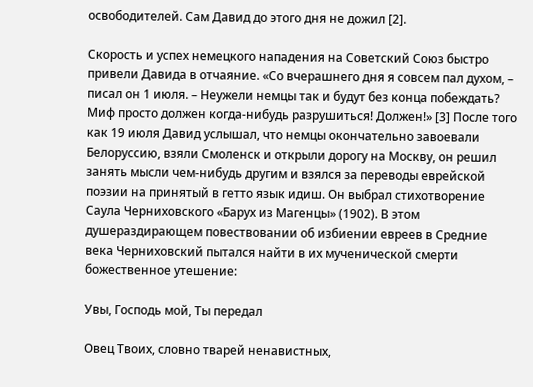освободителей. Сам Давид до этого дня не дожил [2].

Скорость и успех немецкого нападения на Советский Союз быстро привели Давида в отчаяние. «Со вчерашнего дня я совсем пал духом, – писал он 1 июля. – Неужели немцы так и будут без конца побеждать? Миф просто должен когда-нибудь разрушиться! Должен!» [3] После того как 19 июля Давид услышал, что немцы окончательно завоевали Белоруссию, взяли Смоленск и открыли дорогу на Москву, он решил занять мысли чем-нибудь другим и взялся за переводы еврейской поэзии на принятый в гетто язык идиш. Он выбрал стихотворение Саула Черниховского «Барух из Магенцы» (1902). В этом душераздирающем повествовании об избиении евреев в Средние века Черниховский пытался найти в их мученической смерти божественное утешение:

Увы, Господь мой, Ты передал

Овец Твоих, словно тварей ненавистных,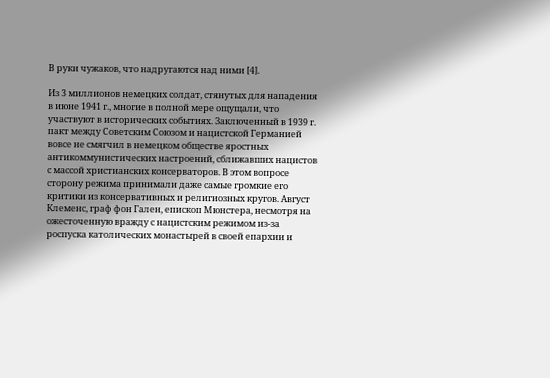В руки чужаков, что надругаются над ними [4].

Из 3 миллионов немецких солдат, стянутых для нападения в июне 1941 г., многие в полной мере ощущали, что участвуют в исторических событиях. Заключенный в 1939 г. пакт между Советским Союзом и нацистской Германией вовсе не смягчил в немецком обществе яростных антикоммунистических настроений, сближавших нацистов с массой христианских консерваторов. В этом вопросе сторону режима принимали даже самые громкие его критики из консервативных и религиозных кругов. Август Клеменс, граф фон Гален, епископ Мюнстера, несмотря на ожесточенную вражду с нацистским режимом из-за роспуска католических монастырей в своей епархии и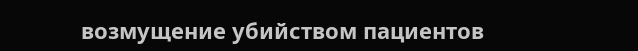возмущение убийством пациентов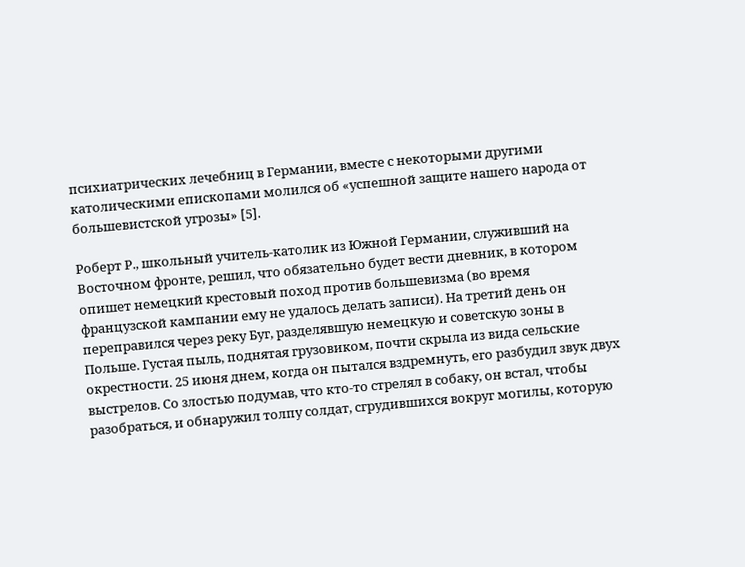психиатрических лечебниц в Германии, вместе с некоторыми другими католическими епископами молился об «успешной защите нашего народа от большевистской угрозы» [5].

Роберт Р., школьный учитель-католик из Южной Германии, служивший на Восточном фронте, решил, что обязательно будет вести дневник, в котором опишет немецкий крестовый поход против большевизма (во время французской кампании ему не удалось делать записи). На третий день он переправился через реку Буг, разделявшую немецкую и советскую зоны в Польше. Густая пыль, поднятая грузовиком, почти скрыла из вида сельские окрестности. 25 июня днем, когда он пытался вздремнуть, его разбудил звук двух выстрелов. Со злостью подумав, что кто-то стрелял в собаку, он встал, чтобы разобраться, и обнаружил толпу солдат, сгрудившихся вокруг могилы, которую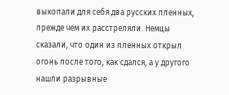выкопали для себя два русских пленных, прежде чем их расстреляли. Немцы сказали, что один из пленных открыл огонь после того, как сдался, а у другого нашли разрывные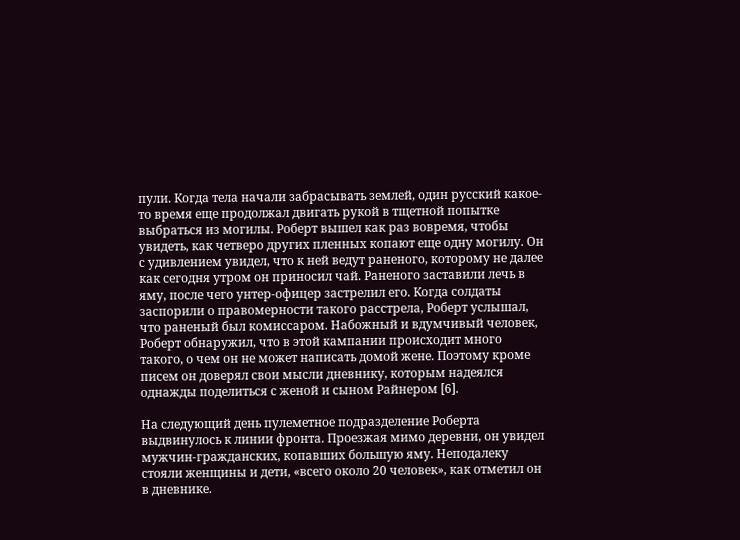пули. Когда тела начали забрасывать землей, один русский какое-то время еще продолжал двигать рукой в тщетной попытке выбраться из могилы. Роберт вышел как раз вовремя, чтобы увидеть, как четверо других пленных копают еще одну могилу. Он с удивлением увидел, что к ней ведут раненого, которому не далее как сегодня утром он приносил чай. Раненого заставили лечь в яму, после чего унтер-офицер застрелил его. Когда солдаты заспорили о правомерности такого расстрела, Роберт услышал, что раненый был комиссаром. Набожный и вдумчивый человек, Роберт обнаружил, что в этой кампании происходит много такого, о чем он не может написать домой жене. Поэтому кроме писем он доверял свои мысли дневнику, которым надеялся однажды поделиться с женой и сыном Райнером [6].

На следующий день пулеметное подразделение Роберта выдвинулось к линии фронта. Проезжая мимо деревни, он увидел мужчин-гражданских, копавших большую яму. Неподалеку стояли женщины и дети, «всего около 20 человек», как отметил он в дневнике.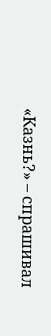«Казнь?» – спрашивал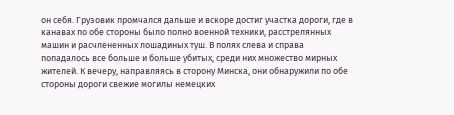он себя. Грузовик промчался дальше и вскоре достиг участка дороги, где в канавах по обе стороны было полно военной техники, расстрелянных машин и расчлененных лошадиных туш. В полях слева и справа попадалось все больше и больше убитых, среди них множество мирных жителей. К вечеру, направляясь в сторону Минска, они обнаружили по обе стороны дороги свежие могилы немецких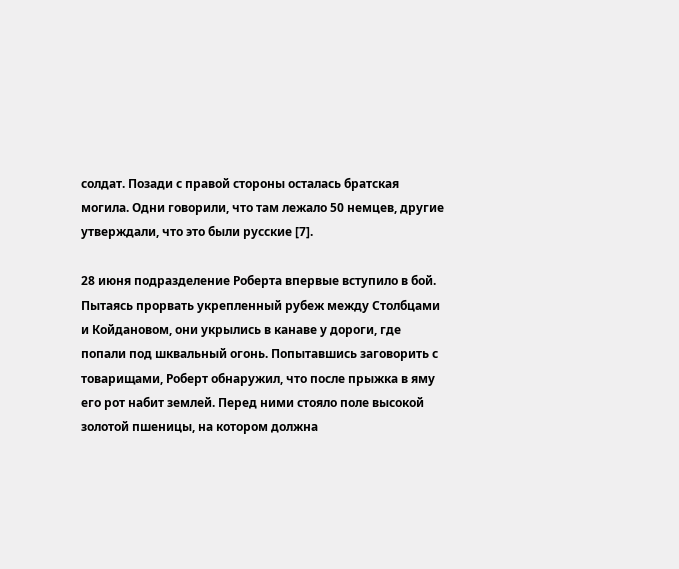солдат. Позади с правой стороны осталась братская могила. Одни говорили, что там лежало 50 немцев, другие утверждали, что это были русские [7].

28 июня подразделение Роберта впервые вступило в бой. Пытаясь прорвать укрепленный рубеж между Столбцами и Койдановом, они укрылись в канаве у дороги, где попали под шквальный огонь. Попытавшись заговорить с товарищами, Роберт обнаружил, что после прыжка в яму его рот набит землей. Перед ними стояло поле высокой золотой пшеницы, на котором должна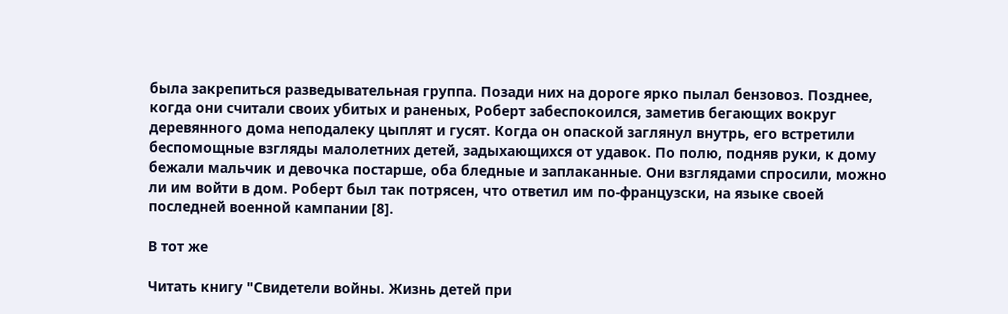была закрепиться разведывательная группа. Позади них на дороге ярко пылал бензовоз. Позднее, когда они считали своих убитых и раненых, Роберт забеспокоился, заметив бегающих вокруг деревянного дома неподалеку цыплят и гусят. Когда он опаской заглянул внутрь, его встретили беспомощные взгляды малолетних детей, задыхающихся от удавок. По полю, подняв руки, к дому бежали мальчик и девочка постарше, оба бледные и заплаканные. Они взглядами спросили, можно ли им войти в дом. Роберт был так потрясен, что ответил им по-французски, на языке своей последней военной кампании [8].

В тот же

Читать книгу "Свидетели войны. Жизнь детей при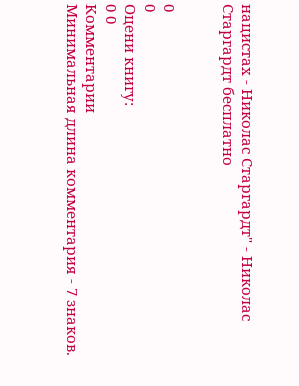нацистах - Николас Старгардт" - Николас Старгардт бесплатно


0
0
Оцени книгу:
0 0
Комментарии
Минимальная длина комментария - 7 знаков.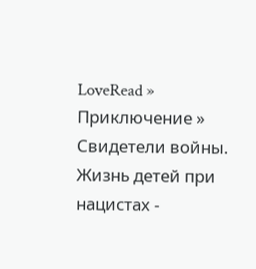LoveRead » Приключение » Свидетели войны. Жизнь детей при нацистах -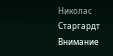Николас Старгардт
Внимание